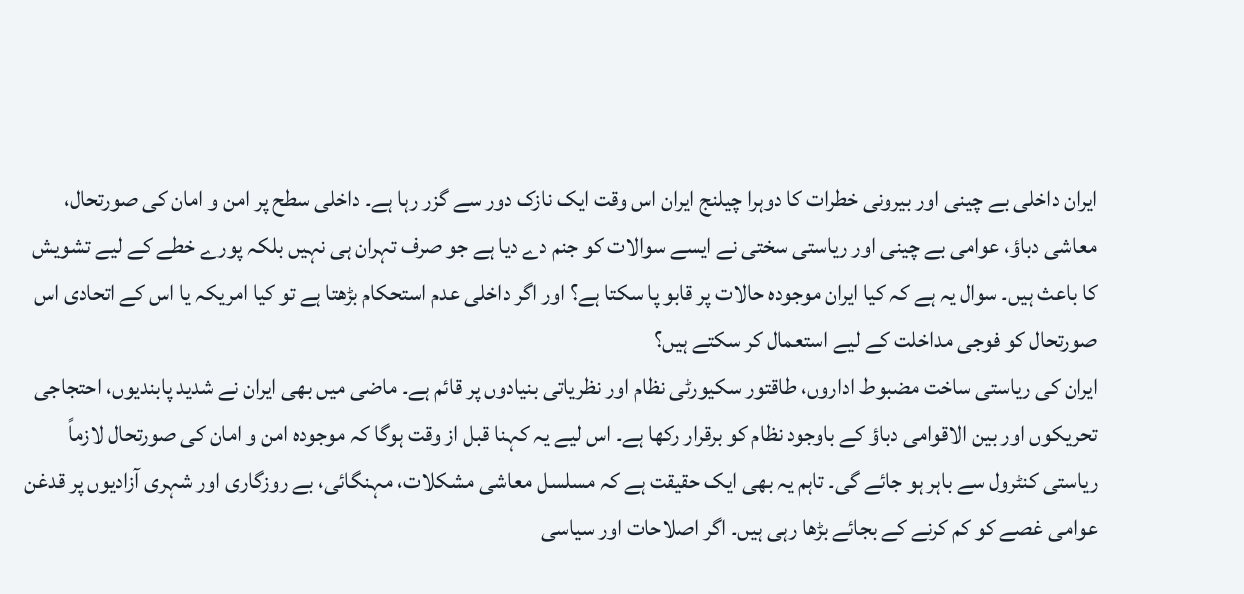ایران داخلی بے چینی اور بیرونی خطرات کا دوہرا چیلنج ایران اس وقت ایک نازک دور سے گزر رہا ہے۔ داخلی سطح پر امن و امان کی صورتحال، معاشی دباؤ، عوامی بے چینی اور ریاستی سختی نے ایسے سوالات کو جنم دے دیا ہے جو صرف تہران ہی نہیں بلکہ پورے خطے کے لیے تشویش کا باعث ہیں۔ سوال یہ ہے کہ کیا ایران موجودہ حالات پر قابو پا سکتا ہے؟ اور اگر داخلی عدم استحکام بڑھتا ہے تو کیا امریکہ یا اس کے اتحادی اس صورتحال کو فوجی مداخلت کے لیے استعمال کر سکتے ہیں؟
ایران کی ریاستی ساخت مضبوط اداروں، طاقتور سکیورٹی نظام اور نظریاتی بنیادوں پر قائم ہے۔ ماضی میں بھی ایران نے شدید پابندیوں، احتجاجی تحریکوں اور بین الاقوامی دباؤ کے باوجود نظام کو برقرار رکھا ہے۔ اس لیے یہ کہنا قبل از وقت ہوگا کہ موجودہ امن و امان کی صورتحال لازماً ریاستی کنٹرول سے باہر ہو جائے گی۔ تاہم یہ بھی ایک حقیقت ہے کہ مسلسل معاشی مشکلات، مہنگائی، بے روزگاری اور شہری آزادیوں پر قدغن عوامی غصے کو کم کرنے کے بجائے بڑھا رہی ہیں۔ اگر اصلاحات اور سیاسی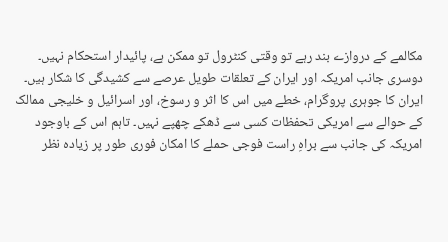مکالمے کے دروازے بند رہے تو وقتی کنٹرول تو ممکن ہے، پائیدار استحکام نہیں۔ دوسری جانب امریکہ اور ایران کے تعلقات طویل عرصے سے کشیدگی کا شکار ہیں۔ ایران کا جوہری پروگرام، خطے میں اس کا اثر و رسوخ، اور اسرائیل و خلیجی ممالک کے حوالے سے امریکی تحفظات کسی سے ڈھکے چھپے نہیں۔ تاہم اس کے باوجود امریکہ کی جانب سے براہِ راست فوجی حملے کا امکان فوری طور پر زیادہ نظر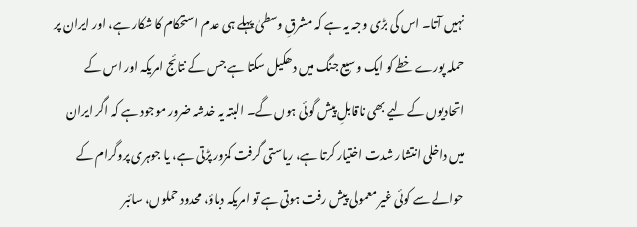نہیں آتا۔ اس کی بڑی وجہ یہ ہے کہ مشرقِ وسطیٰ پہلے ہی عدم استحکام کا شکار ہے، اور ایران پر حملہ پورے خطے کو ایک وسیع جنگ میں دھکیل سکتا ہے جس کے نتائج امریکہ اور اس کے اتحادیوں کے لیے بھی ناقابلِ پیش گوئی ہوں گے۔ البتہ یہ خدشہ ضرور موجود ہے کہ اگر ایران میں داخلی انتشار شدت اختیار کرتا ہے، ریاستی گرفت کمزور پڑتی ہے، یا جوہری پروگرام کے حوالے سے کوئی غیر معمولی پیش رفت ہوتی ہے تو امریکہ دباؤ، محدود حملوں، سائبر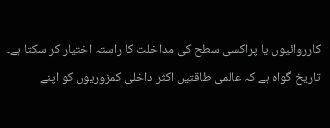کارروائیوں یا پراکسی سطح کی مداخلت کا راستہ اختیار کر سکتا ہے۔
تاریخ گواہ ہے کہ عالمی طاقتیں اکثر داخلی کمزوریوں کو اپنے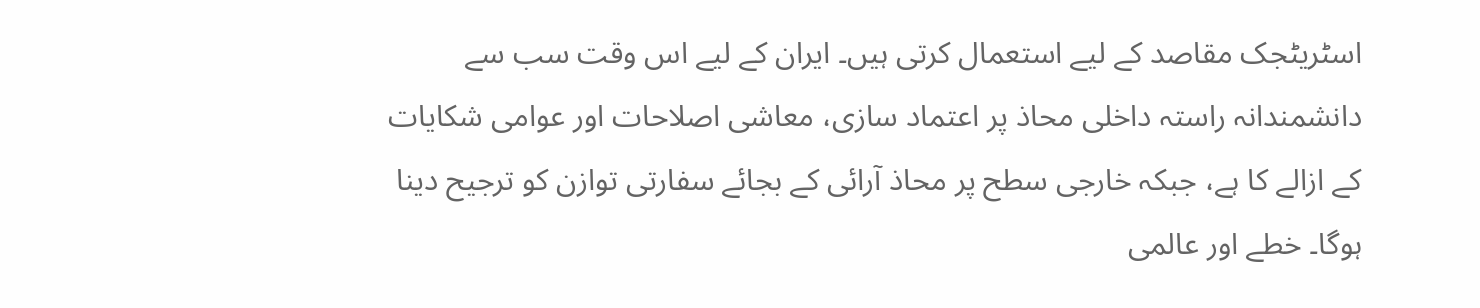اسٹریٹجک مقاصد کے لیے استعمال کرتی ہیں۔ ایران کے لیے اس وقت سب سے دانشمندانہ راستہ داخلی محاذ پر اعتماد سازی، معاشی اصلاحات اور عوامی شکایات کے ازالے کا ہے، جبکہ خارجی سطح پر محاذ آرائی کے بجائے سفارتی توازن کو ترجیح دینا ہوگا۔ خطے اور عالمی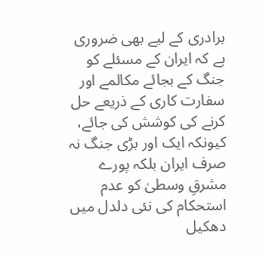برادری کے لیے بھی ضروری ہے کہ ایران کے مسئلے کو جنگ کے بجائے مکالمے اور سفارت کاری کے ذریعے حل کرنے کی کوشش کی جائے، کیونکہ ایک اور بڑی جنگ نہ صرف ایران بلکہ پورے مشرقِ وسطیٰ کو عدم استحکام کی نئی دلدل میں دھکیل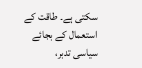سکتی ہے۔ طاقت کے استعمال کے بجائے سیاسی تدبر،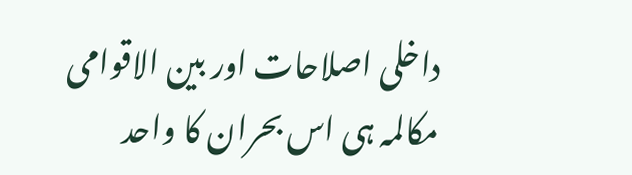داخلی اصلاحات اور بین الاقوامی مکالمہ ہی اس بحران کا واحد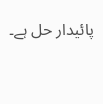پائیدار حل ہے۔